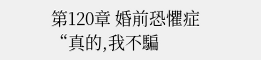第120章 婚前恐懼症
“真的,我不騙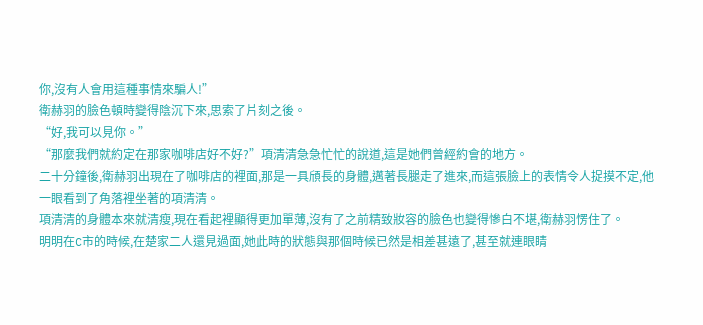你,沒有人會用這種事情來騙人!”
衛赫羽的臉色頓時變得陰沉下來,思索了片刻之後。
“好,我可以見你。”
“那麼我們就約定在那家咖啡店好不好?”項清清急急忙忙的說道,這是她們曾經約會的地方。
二十分鐘後,衛赫羽出現在了咖啡店的裡面,那是一具頎長的身體,邁著長腿走了進來,而這張臉上的表情令人捉摸不定,他一眼看到了角落裡坐著的項清清。
項清清的身體本來就清瘦,現在看起裡顯得更加單薄,沒有了之前精致妝容的臉色也變得慘白不堪,衛赫羽愣住了。
明明在C市的時候,在楚家二人還見過面,她此時的狀態與那個時候已然是相差甚遠了,甚至就連眼睛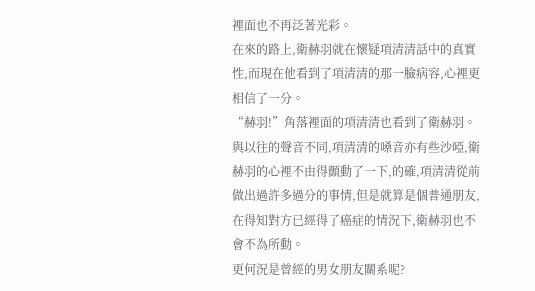裡面也不再泛著光彩。
在來的路上,衛赫羽就在懷疑項清清話中的真實性,而現在他看到了項清清的那一臉病容,心裡更相信了一分。
“赫羽!”角落裡面的項清清也看到了衛赫羽。
與以往的聲音不同,項清清的嗓音亦有些沙啞,衛赫羽的心裡不由得顫動了一下,的確,項清清從前做出過許多過分的事情,但是就算是個普通朋友,在得知對方已經得了癌症的情況下,衛赫羽也不會不為所動。
更何況是曾經的男女朋友關系呢?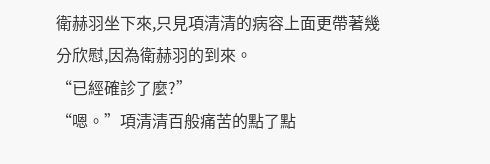衛赫羽坐下來,只見項清清的病容上面更帶著幾分欣慰,因為衛赫羽的到來。
“已經確診了麼?”
“嗯。”項清清百般痛苦的點了點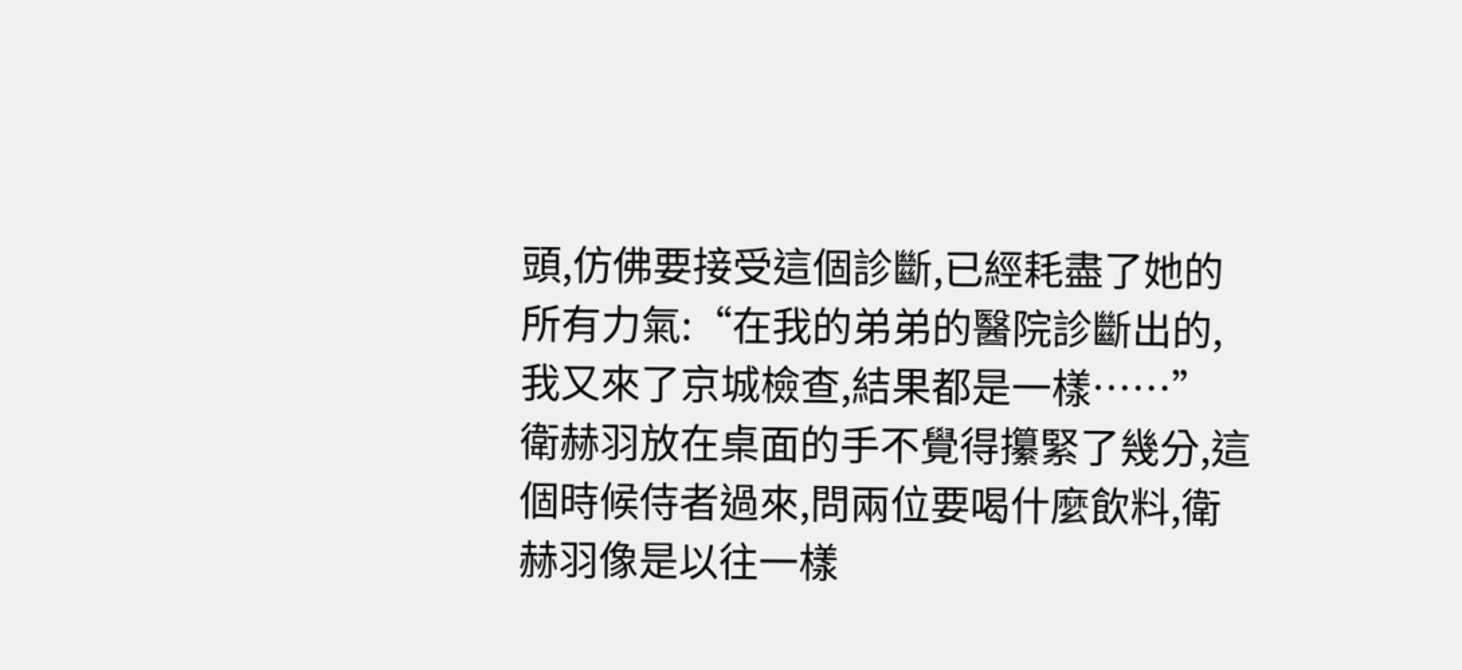頭,仿佛要接受這個診斷,已經耗盡了她的所有力氣:“在我的弟弟的醫院診斷出的,我又來了京城檢查,結果都是一樣……”
衛赫羽放在桌面的手不覺得攥緊了幾分,這個時候侍者過來,問兩位要喝什麼飲料,衛赫羽像是以往一樣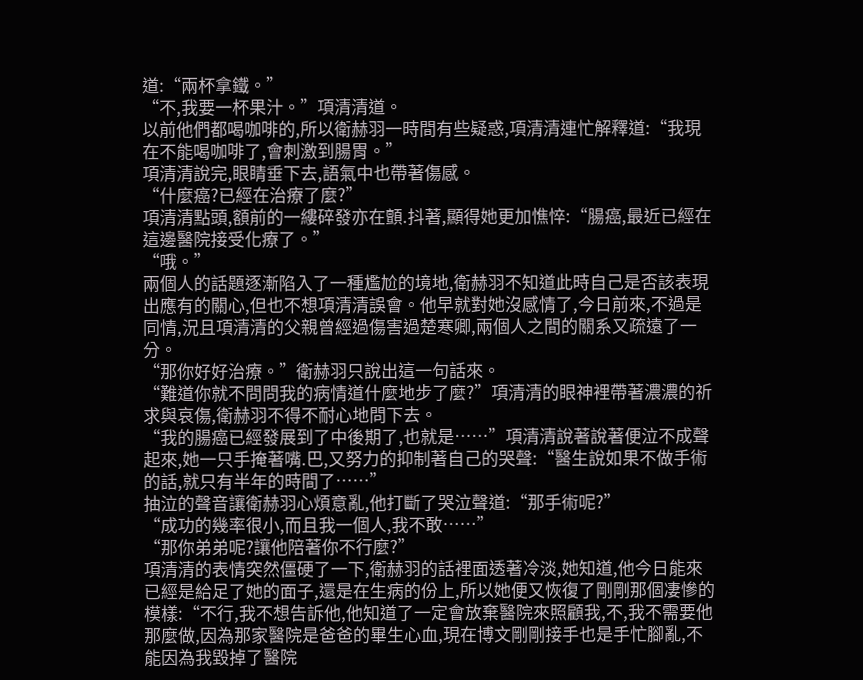道:“兩杯拿鐵。”
“不,我要一杯果汁。”項清清道。
以前他們都喝咖啡的,所以衛赫羽一時間有些疑惑,項清清連忙解釋道:“我現在不能喝咖啡了,會刺激到腸胃。”
項清清說完,眼睛垂下去,語氣中也帶著傷感。
“什麼癌?已經在治療了麼?”
項清清點頭,額前的一縷碎發亦在顫.抖著,顯得她更加憔悴:“腸癌,最近已經在這邊醫院接受化療了。”
“哦。”
兩個人的話題逐漸陷入了一種尷尬的境地,衛赫羽不知道此時自己是否該表現出應有的關心,但也不想項清清誤會。他早就對她沒感情了,今日前來,不過是同情,況且項清清的父親曾經過傷害過楚寒卿,兩個人之間的關系又疏遠了一分。
“那你好好治療。”衛赫羽只說出這一句話來。
“難道你就不問問我的病情道什麼地步了麼?”項清清的眼神裡帶著濃濃的祈求與哀傷,衛赫羽不得不耐心地問下去。
“我的腸癌已經發展到了中後期了,也就是……”項清清說著說著便泣不成聲起來,她一只手掩著嘴.巴,又努力的抑制著自己的哭聲:“醫生說如果不做手術的話,就只有半年的時間了……”
抽泣的聲音讓衛赫羽心煩意亂,他打斷了哭泣聲道:“那手術呢?”
“成功的幾率很小,而且我一個人,我不敢……”
“那你弟弟呢?讓他陪著你不行麼?”
項清清的表情突然僵硬了一下,衛赫羽的話裡面透著冷淡,她知道,他今日能來已經是給足了她的面子,還是在生病的份上,所以她便又恢復了剛剛那個凄慘的模樣:“不行,我不想告訴他,他知道了一定會放棄醫院來照顧我,不,我不需要他那麼做,因為那家醫院是爸爸的畢生心血,現在博文剛剛接手也是手忙腳亂,不能因為我毀掉了醫院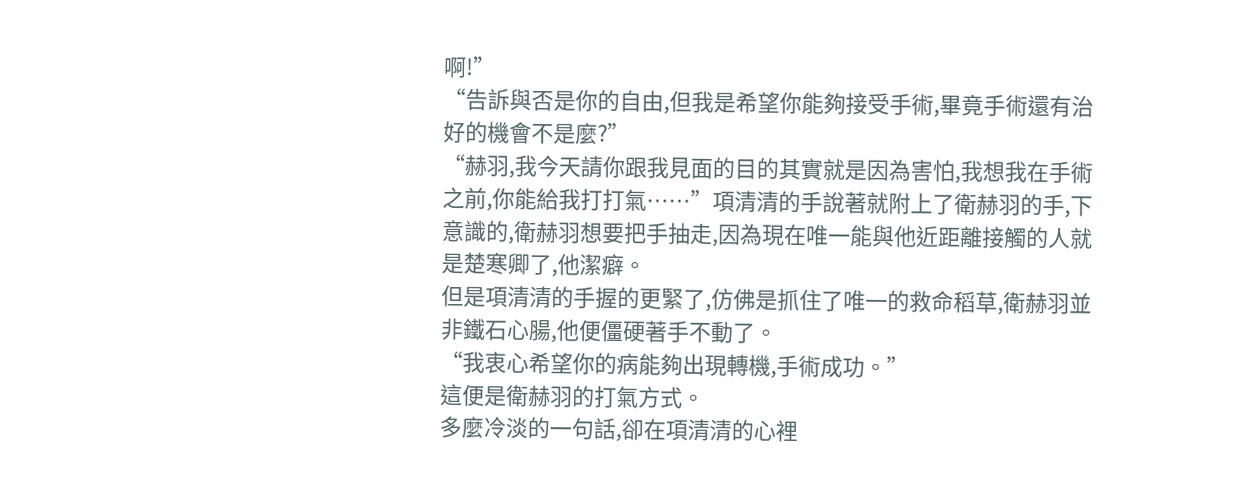啊!”
“告訴與否是你的自由,但我是希望你能夠接受手術,畢竟手術還有治好的機會不是麼?”
“赫羽,我今天請你跟我見面的目的其實就是因為害怕,我想我在手術之前,你能給我打打氣……”項清清的手說著就附上了衛赫羽的手,下意識的,衛赫羽想要把手抽走,因為現在唯一能與他近距離接觸的人就是楚寒卿了,他潔癖。
但是項清清的手握的更緊了,仿佛是抓住了唯一的救命稻草,衛赫羽並非鐵石心腸,他便僵硬著手不動了。
“我衷心希望你的病能夠出現轉機,手術成功。”
這便是衛赫羽的打氣方式。
多麼冷淡的一句話,卻在項清清的心裡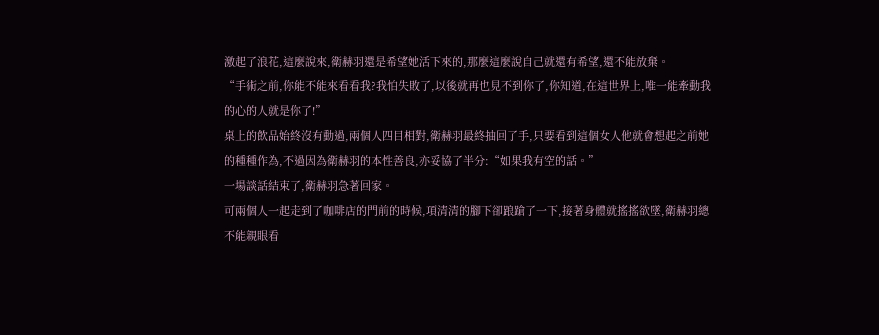激起了浪花,這麼說來,衛赫羽還是希望她活下來的,那麼這麼說自己就還有希望,還不能放棄。
“手術之前,你能不能來看看我?我怕失敗了,以後就再也見不到你了,你知道,在這世界上,唯一能牽動我的心的人就是你了!”
桌上的飲品始終沒有動過,兩個人四目相對,衛赫羽最終抽回了手,只要看到這個女人他就會想起之前她的種種作為,不過因為衛赫羽的本性善良,亦妥協了半分:“如果我有空的話。”
一場談話結束了,衛赫羽急著回家。
可兩個人一起走到了咖啡店的門前的時候,項清清的腳下卻踉蹌了一下,接著身體就搖搖欲墜,衛赫羽總不能親眼看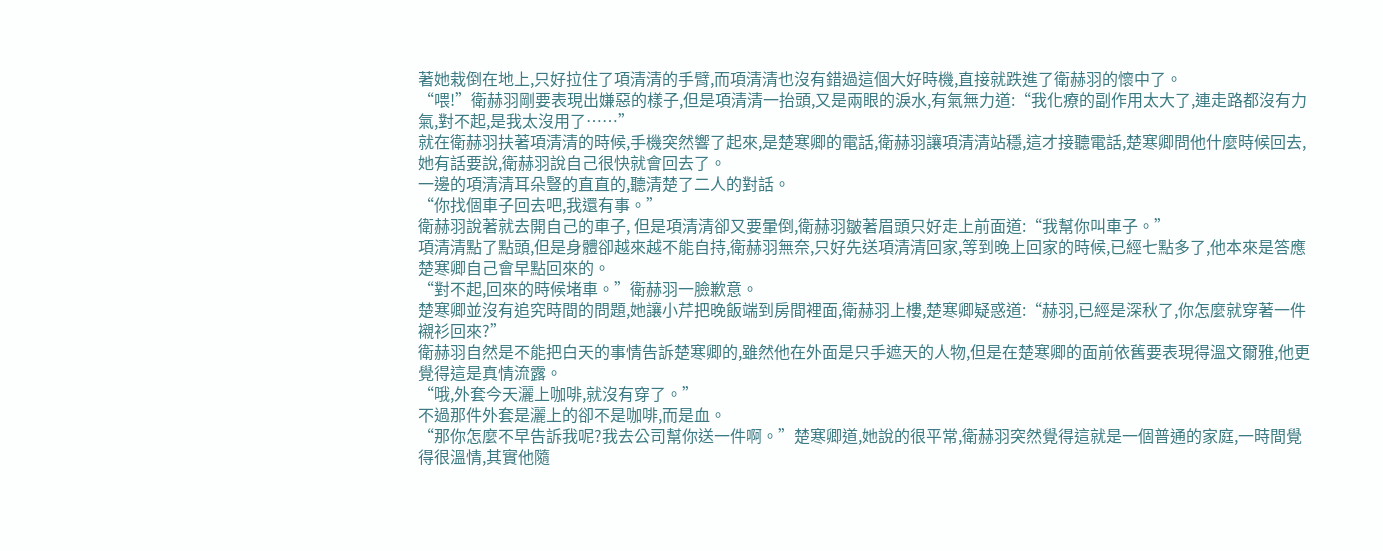著她栽倒在地上,只好拉住了項清清的手臂,而項清清也沒有錯過這個大好時機,直接就跌進了衛赫羽的懷中了。
“喂!”衛赫羽剛要表現出嫌惡的樣子,但是項清清一抬頭,又是兩眼的淚水,有氣無力道:“我化療的副作用太大了,連走路都沒有力氣,對不起,是我太沒用了……”
就在衛赫羽扶著項清清的時候,手機突然響了起來,是楚寒卿的電話,衛赫羽讓項清清站穩,這才接聽電話,楚寒卿問他什麼時候回去,她有話要說,衛赫羽說自己很快就會回去了。
一邊的項清清耳朵豎的直直的,聽清楚了二人的對話。
“你找個車子回去吧,我還有事。”
衛赫羽說著就去開自己的車子, 但是項清清卻又要暈倒,衛赫羽皺著眉頭只好走上前面道:“我幫你叫車子。”
項清清點了點頭,但是身體卻越來越不能自持,衛赫羽無奈,只好先送項清清回家,等到晚上回家的時候,已經七點多了,他本來是答應楚寒卿自己會早點回來的。
“對不起,回來的時候堵車。”衛赫羽一臉歉意。
楚寒卿並沒有追究時間的問題,她讓小芹把晚飯端到房間裡面,衛赫羽上樓,楚寒卿疑惑道:“赫羽,已經是深秋了,你怎麼就穿著一件襯衫回來?”
衛赫羽自然是不能把白天的事情告訴楚寒卿的,雖然他在外面是只手遮天的人物,但是在楚寒卿的面前依舊要表現得溫文爾雅,他更覺得這是真情流露。
“哦,外套今天灑上咖啡,就沒有穿了。”
不過那件外套是灑上的卻不是咖啡,而是血。
“那你怎麼不早告訴我呢?我去公司幫你送一件啊。”楚寒卿道,她說的很平常,衛赫羽突然覺得這就是一個普通的家庭,一時間覺得很溫情,其實他隨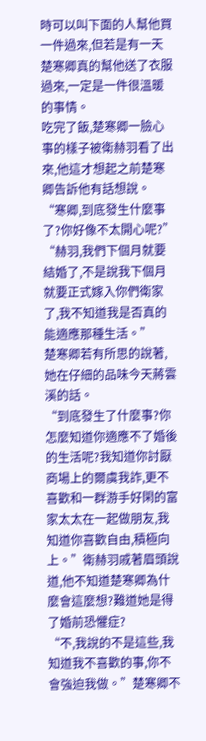時可以叫下面的人幫他買一件過來,但若是有一天楚寒卿真的幫他送了衣服過來,一定是一件很溫暖的事情。
吃完了飯,楚寒卿一臉心事的樣子被衛赫羽看了出來,他這才想起之前楚寒卿告訴他有話想說。
“寒卿,到底發生什麼事了?你好像不太開心呢?”
“赫羽,我們下個月就要結婚了,不是說我下個月就要正式嫁入你們衛家了,我不知道我是否真的能適應那種生活。”
楚寒卿若有所思的說著,她在仔細的品味今天蔣雲溪的話。
“到底發生了什麼事?你怎麼知道你適應不了婚後的生活呢?我知道你討厭商場上的爾虞我詐,更不喜歡和一群游手好閑的富家太太在一起做朋友,我知道你喜歡自由,積極向上。”衛赫羽戚著眉頭說道,他不知道楚寒卿為什麼會這麼想?難道她是得了婚前恐懼症?
“不,我說的不是這些,我知道我不喜歡的事,你不會強迫我做。”楚寒卿不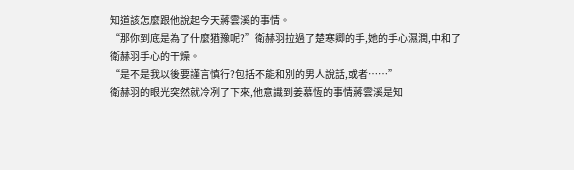知道該怎麼跟他說起今天蔣雲溪的事情。
“那你到底是為了什麼猶豫呢?”衛赫羽拉過了楚寒卿的手,她的手心濕潤,中和了衛赫羽手心的干燥。
“是不是我以後要謹言慎行?包括不能和別的男人說話,或者……”
衛赫羽的眼光突然就冷冽了下來,他意識到姜慕恆的事情蔣雲溪是知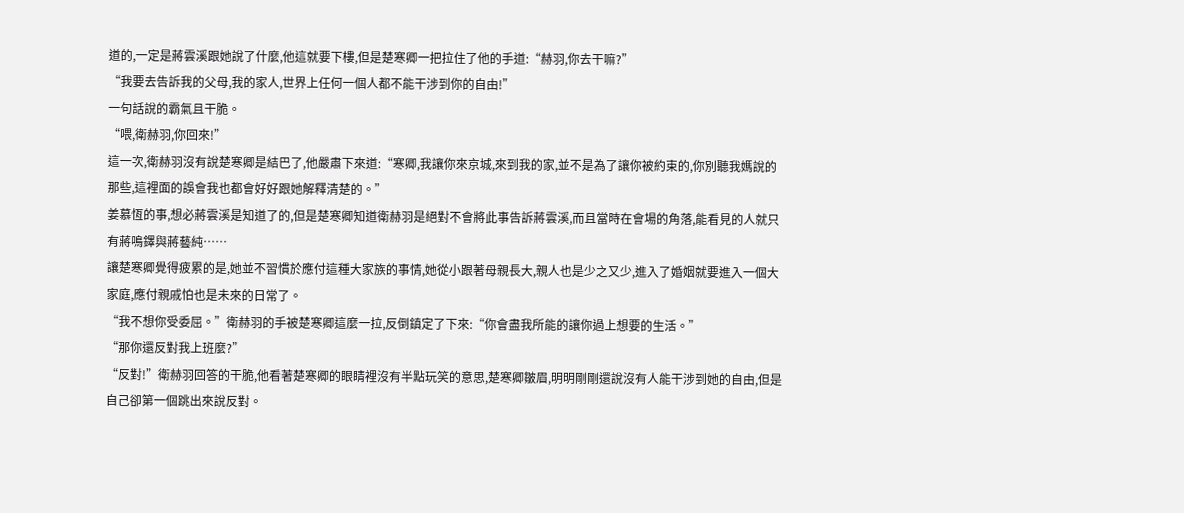道的,一定是蔣雲溪跟她說了什麼,他這就要下樓,但是楚寒卿一把拉住了他的手道:“赫羽,你去干嘛?”
“我要去告訴我的父母,我的家人,世界上任何一個人都不能干涉到你的自由!”
一句話說的霸氣且干脆。
“喂,衛赫羽,你回來!”
這一次,衛赫羽沒有說楚寒卿是結巴了,他嚴肅下來道:“寒卿,我讓你來京城,來到我的家,並不是為了讓你被約束的,你別聽我媽說的那些,這裡面的誤會我也都會好好跟她解釋清楚的。”
姜慕恆的事,想必蔣雲溪是知道了的,但是楚寒卿知道衛赫羽是絕對不會將此事告訴蔣雲溪,而且當時在會場的角落,能看見的人就只有蔣鳴鐸與蔣藝純……
讓楚寒卿覺得疲累的是,她並不習慣於應付這種大家族的事情,她從小跟著母親長大,親人也是少之又少,進入了婚姻就要進入一個大家庭,應付親戚怕也是未來的日常了。
“我不想你受委屈。”衛赫羽的手被楚寒卿這麼一拉,反倒鎮定了下來:“你會盡我所能的讓你過上想要的生活。”
“那你還反對我上班麼?”
“反對!”衛赫羽回答的干脆,他看著楚寒卿的眼睛裡沒有半點玩笑的意思,楚寒卿皺眉,明明剛剛還說沒有人能干涉到她的自由,但是自己卻第一個跳出來說反對。